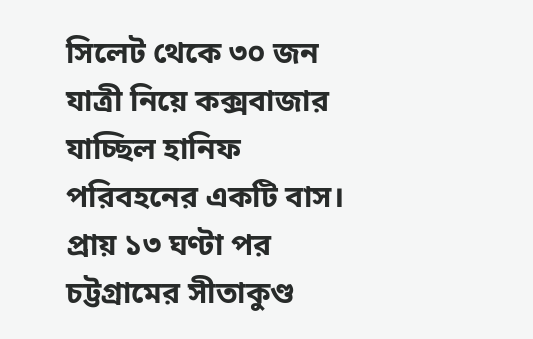সিলেট থেকে ৩০ জন যাত্রী নিয়ে কক্সবাজার যাচ্ছিল হানিফ পরিবহনের একটি বাস। প্রায় ১৩ ঘণ্টা পর চট্টগ্রামের সীতাকুণ্ড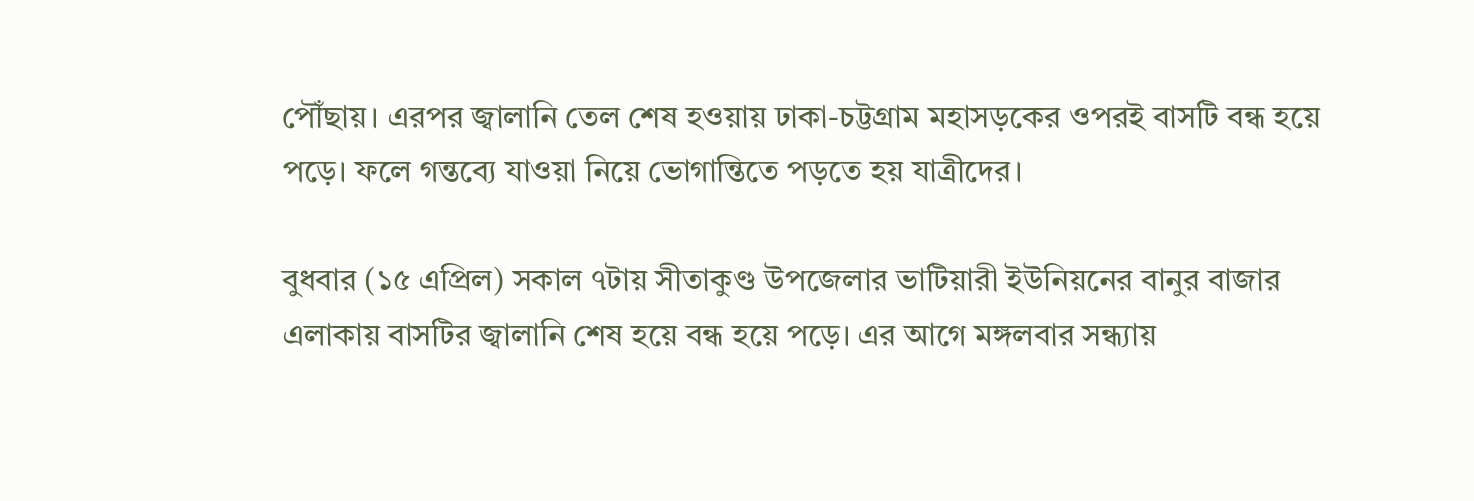পৌঁছায়। এরপর জ্বালানি তেল শেষ হওয়ায় ঢাকা-চট্টগ্রাম মহাসড়কের ওপরই বাসটি বন্ধ হয়ে পড়ে। ফলে গন্তব্যে যাওয়া নিয়ে ভোগান্তিতে পড়তে হয় যাত্রীদের।

বুধবার (১৫ এপ্রিল) সকাল ৭টায় সীতাকুণ্ড উপজেলার ভাটিয়ারী ইউনিয়নের বানুর বাজার এলাকায় বাসটির জ্বালানি শেষ হয়ে বন্ধ হয়ে পড়ে। এর আগে মঙ্গলবার সন্ধ্যায়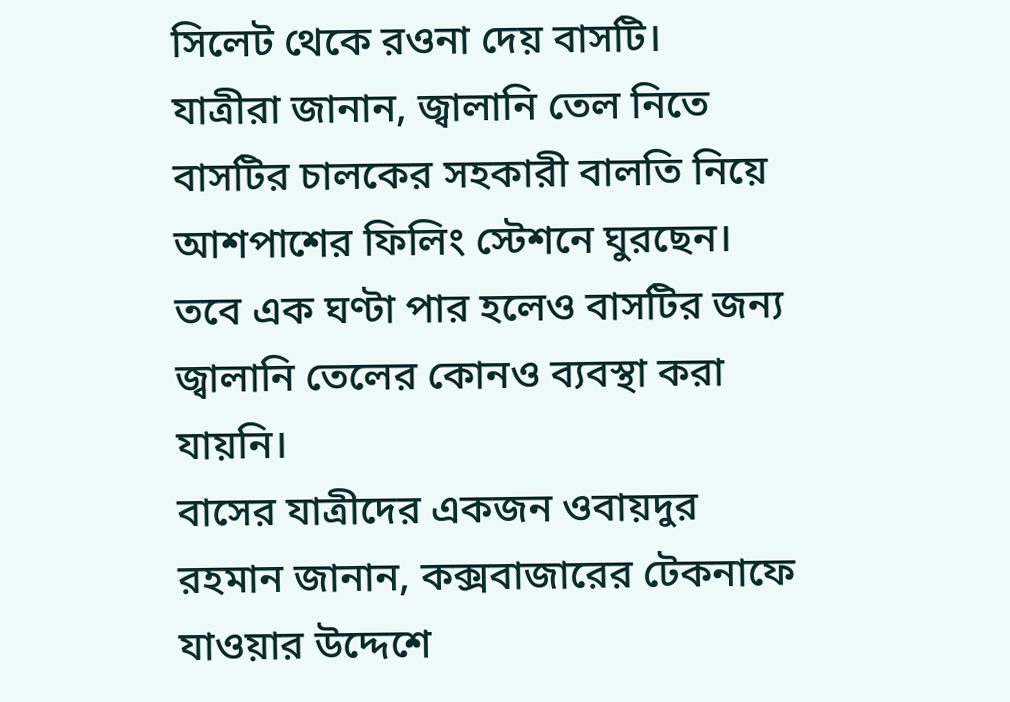সিলেট থেকে রওনা দেয় বাসটি।
যাত্রীরা জানান, জ্বালানি তেল নিতে বাসটির চালকের সহকারী বালতি নিয়ে আশপাশের ফিলিং স্টেশনে ঘুরছেন। তবে এক ঘণ্টা পার হলেও বাসটির জন্য জ্বালানি তেলের কোনও ব্যবস্থা করা যায়নি।
বাসের যাত্রীদের একজন ওবায়দুর রহমান জানান, কক্সবাজারের টেকনাফে যাওয়ার উদ্দেশে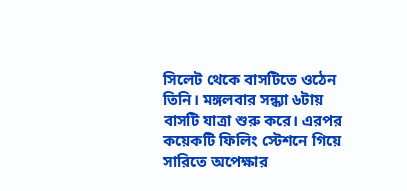সিলেট থেকে বাসটিতে ওঠেন তিনি। মঙ্গলবার সন্ধ্যা ৬টায় বাসটি যাত্রা শুরু করে। এরপর কয়েকটি ফিলিং স্টেশনে গিয়ে সারিতে অপেক্ষার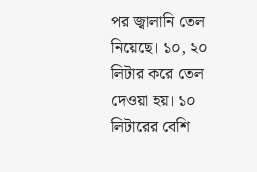পর জ্বালানি তেল নিয়েছে। ১০, ২০ লিটার করে তেল দেওয়া হয়। ১০ লিটারের বেশি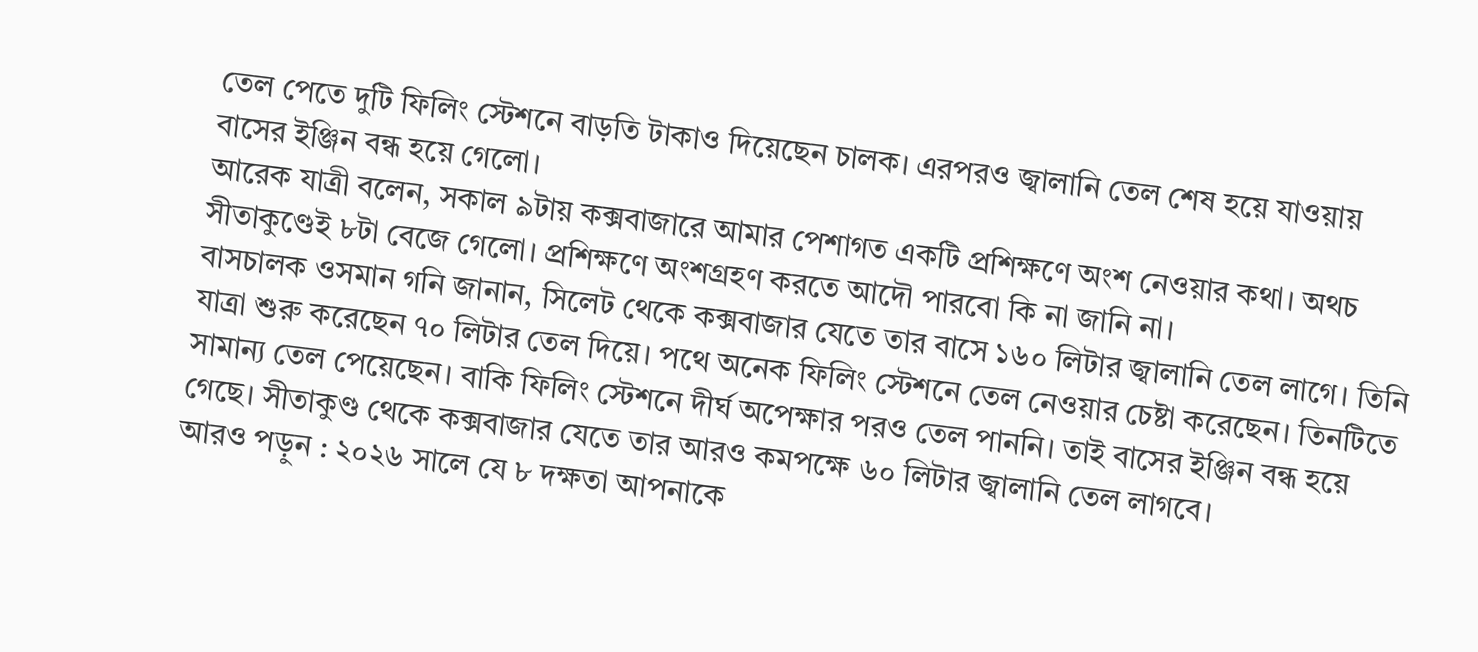তেল পেতে দুটি ফিলিং স্টেশনে বাড়তি টাকাও দিয়েছেন চালক। এরপরও জ্বালানি তেল শেষ হয়ে যাওয়ায় বাসের ইঞ্জিন বন্ধ হয়ে গেলো।
আরেক যাত্রী বলেন, সকাল ৯টায় কক্সবাজারে আমার পেশাগত একটি প্রশিক্ষণে অংশ নেওয়ার কথা। অথচ সীতাকুণ্ডেই ৮টা বেজে গেলো। প্রশিক্ষণে অংশগ্রহণ করতে আদৌ পারবো কি না জানি না।
বাসচালক ওসমান গনি জানান, সিলেট থেকে কক্সবাজার যেতে তার বাসে ১৬০ লিটার জ্বালানি তেল লাগে। তিনি যাত্রা শুরু করেছেন ৭০ লিটার তেল দিয়ে। পথে অনেক ফিলিং স্টেশনে তেল নেওয়ার চেষ্টা করেছেন। তিনটিতে সামান্য তেল পেয়েছেন। বাকি ফিলিং স্টেশনে দীর্ঘ অপেক্ষার পরও তেল পাননি। তাই বাসের ইঞ্জিন বন্ধ হয়ে গেছে। সীতাকুণ্ড থেকে কক্সবাজার যেতে তার আরও কমপক্ষে ৬০ লিটার জ্বালানি তেল লাগবে।
আরও পড়ুন : ২০২৬ সালে যে ৮ দক্ষতা আপনাকে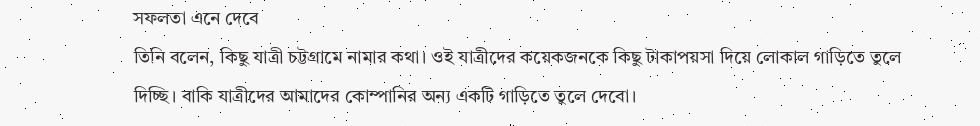সফলতা এনে দেবে
তিনি বলেন, কিছু যাত্রী চট্টগ্রামে নামার কথা। ওই যাত্রীদের কয়েকজনকে কিছু টাকাপয়সা দিয়ে লোকাল গাড়িতে তুলে দিচ্ছি। বাকি যাত্রীদের আমাদের কোম্পানির অন্য একটি গাড়িতে তুলে দেবো।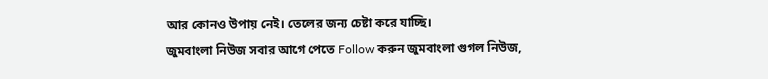আর কোনও উপায় নেই। তেলের জন্য চেষ্টা করে যাচ্ছি।
জুমবাংলা নিউজ সবার আগে পেতে Follow করুন জুমবাংলা গুগল নিউজ,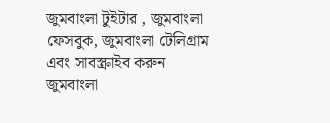জুমবাংলা টুইটার , জুমবাংলা ফেসবুক, জুমবাংলা টেলিগ্রাম এবং সাবস্ক্রাইব করুন জুমবাংলা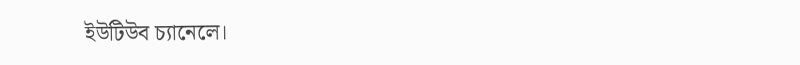ইউটিউব চ্যানেলে।